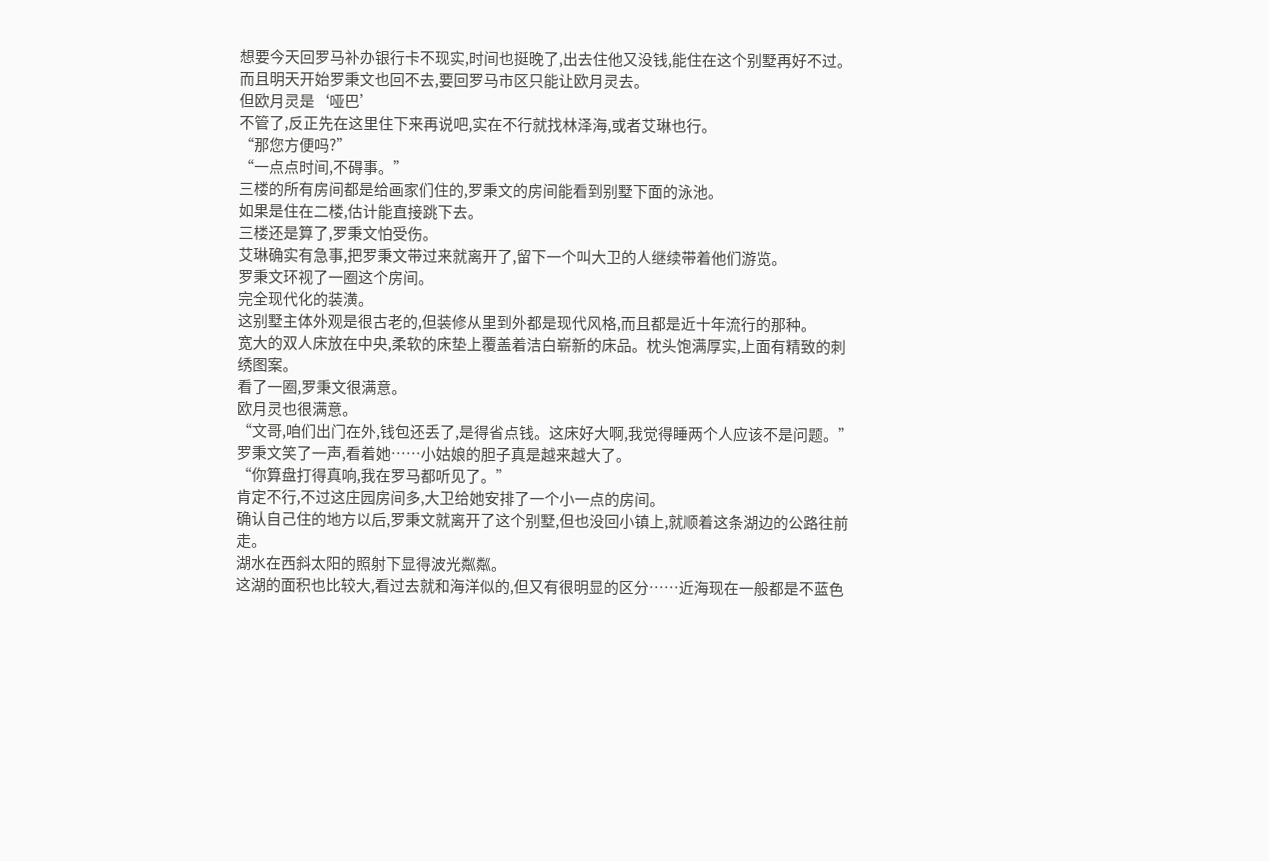想要今天回罗马补办银行卡不现实,时间也挺晚了,出去住他又没钱,能住在这个别墅再好不过。
而且明天开始罗秉文也回不去,要回罗马市区只能让欧月灵去。
但欧月灵是‘哑巴’
不管了,反正先在这里住下来再说吧,实在不行就找林泽海,或者艾琳也行。
“那您方便吗?”
“一点点时间,不碍事。”
三楼的所有房间都是给画家们住的,罗秉文的房间能看到别墅下面的泳池。
如果是住在二楼,估计能直接跳下去。
三楼还是算了,罗秉文怕受伤。
艾琳确实有急事,把罗秉文带过来就离开了,留下一个叫大卫的人继续带着他们游览。
罗秉文环视了一圈这个房间。
完全现代化的装潢。
这别墅主体外观是很古老的,但装修从里到外都是现代风格,而且都是近十年流行的那种。
宽大的双人床放在中央,柔软的床垫上覆盖着洁白崭新的床品。枕头饱满厚实,上面有精致的刺绣图案。
看了一圈,罗秉文很满意。
欧月灵也很满意。
“文哥,咱们出门在外,钱包还丢了,是得省点钱。这床好大啊,我觉得睡两个人应该不是问题。”
罗秉文笑了一声,看着她……小姑娘的胆子真是越来越大了。
“你算盘打得真响,我在罗马都听见了。”
肯定不行,不过这庄园房间多,大卫给她安排了一个小一点的房间。
确认自己住的地方以后,罗秉文就离开了这个别墅,但也没回小镇上,就顺着这条湖边的公路往前走。
湖水在西斜太阳的照射下显得波光粼粼。
这湖的面积也比较大,看过去就和海洋似的,但又有很明显的区分……近海现在一般都是不蓝色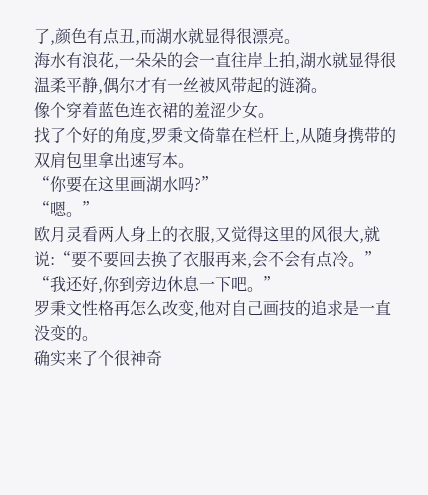了,颜色有点丑,而湖水就显得很漂亮。
海水有浪花,一朵朵的会一直往岸上拍,湖水就显得很温柔平静,偶尔才有一丝被风带起的涟漪。
像个穿着蓝色连衣裙的羞涩少女。
找了个好的角度,罗秉文倚靠在栏杆上,从随身携带的双肩包里拿出速写本。
“你要在这里画湖水吗?”
“嗯。”
欧月灵看两人身上的衣服,又觉得这里的风很大,就说:“要不要回去换了衣服再来,会不会有点冷。”
“我还好,你到旁边休息一下吧。”
罗秉文性格再怎么改变,他对自己画技的追求是一直没变的。
确实来了个很神奇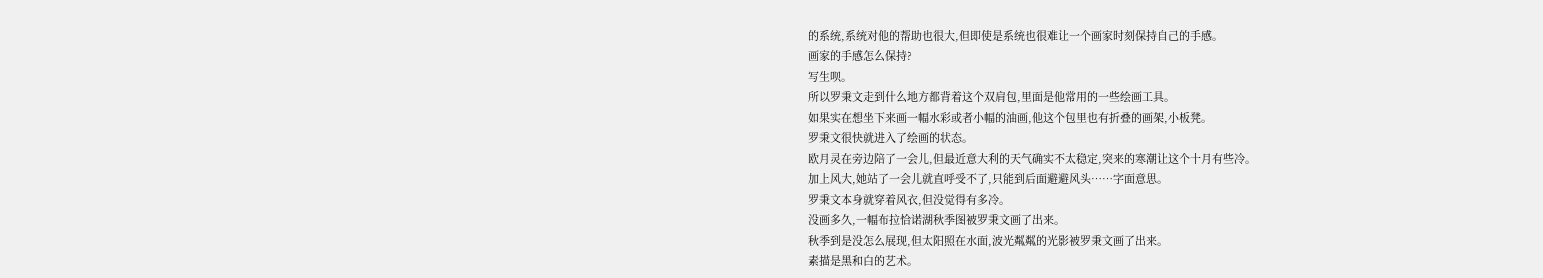的系统,系统对他的帮助也很大,但即使是系统也很难让一个画家时刻保持自己的手感。
画家的手感怎么保持?
写生呗。
所以罗秉文走到什么地方都背着这个双肩包,里面是他常用的一些绘画工具。
如果实在想坐下来画一幅水彩或者小幅的油画,他这个包里也有折叠的画架,小板凳。
罗秉文很快就进入了绘画的状态。
欧月灵在旁边陪了一会儿,但最近意大利的天气确实不太稳定,突来的寒潮让这个十月有些冷。
加上风大,她站了一会儿就直呼受不了,只能到后面避避风头……字面意思。
罗秉文本身就穿着风衣,但没觉得有多冷。
没画多久,一幅布拉恰诺湖秋季图被罗秉文画了出来。
秋季到是没怎么展现,但太阳照在水面,波光粼粼的光影被罗秉文画了出来。
素描是黑和白的艺术。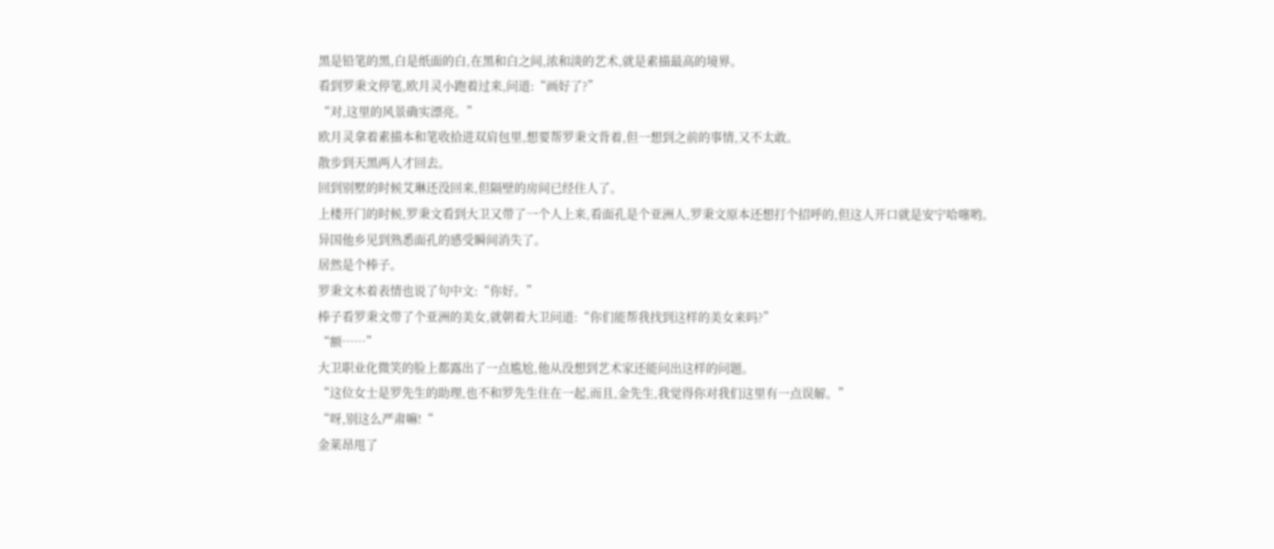黑是铅笔的黑,白是纸面的白,在黑和白之间,浓和淡的艺术,就是素描最高的境界。
看到罗秉文停笔,欧月灵小跑着过来,问道:“画好了?”
“对,这里的风景确实漂亮。”
欧月灵拿着素描本和笔收拾进双肩包里,想要帮罗秉文背着,但一想到之前的事情,又不太敢。
散步到天黑两人才回去。
回到别墅的时候艾琳还没回来,但隔壁的房间已经住人了。
上楼开门的时候,罗秉文看到大卫又带了一个人上来,看面孔是个亚洲人,罗秉文原本还想打个招呼的,但这人开口就是安宁哈噻哟。
异国他乡见到熟悉面孔的感受瞬间消失了。
居然是个棒子。
罗秉文木着表情也说了句中文:“你好。”
棒子看罗秉文带了个亚洲的美女,就朝着大卫问道:“你们能帮我找到这样的美女来吗?”
“额……”
大卫职业化微笑的脸上都露出了一点尴尬,他从没想到艺术家还能问出这样的问题。
“这位女士是罗先生的助理,也不和罗先生住在一起,而且,金先生,我觉得你对我们这里有一点误解。”
“呀,别这么严肃嘛!“
金莱昂甩了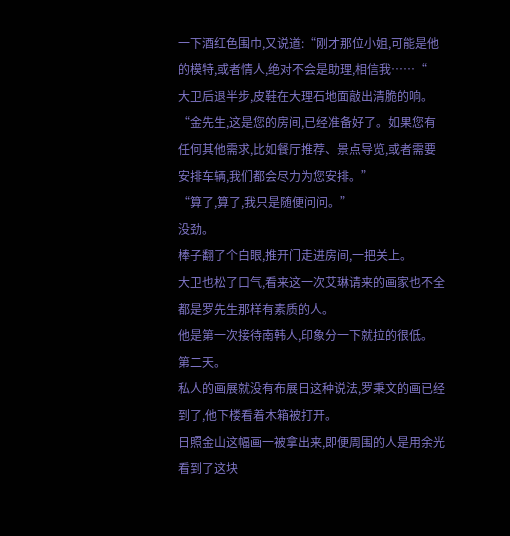一下酒红色围巾,又说道:“刚才那位小姐,可能是他的模特,或者情人,绝对不会是助理,相信我……“
大卫后退半步,皮鞋在大理石地面敲出清脆的响。
“金先生,这是您的房间,已经准备好了。如果您有任何其他需求,比如餐厅推荐、景点导览,或者需要安排车辆,我们都会尽力为您安排。”
“算了,算了,我只是随便问问。”
没劲。
棒子翻了个白眼,推开门走进房间,一把关上。
大卫也松了口气,看来这一次艾琳请来的画家也不全都是罗先生那样有素质的人。
他是第一次接待南韩人,印象分一下就拉的很低。
第二天。
私人的画展就没有布展日这种说法,罗秉文的画已经到了,他下楼看着木箱被打开。
日照金山这幅画一被拿出来,即便周围的人是用余光看到了这块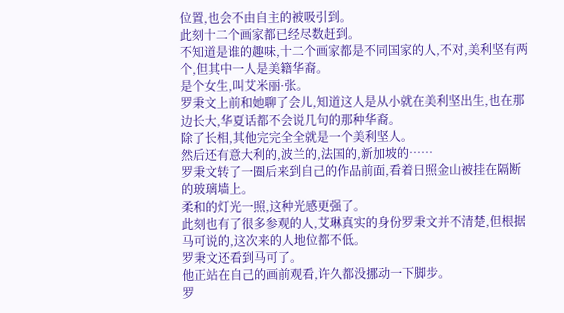位置,也会不由自主的被吸引到。
此刻十二个画家都已经尽数赶到。
不知道是谁的趣味,十二个画家都是不同国家的人,不对,美利坚有两个,但其中一人是美籍华裔。
是个女生,叫艾米丽·张。
罗秉文上前和她聊了会儿,知道这人是从小就在美利坚出生,也在那边长大,华夏话都不会说几句的那种华裔。
除了长相,其他完完全全就是一个美利坚人。
然后还有意大利的,波兰的,法国的,新加坡的……
罗秉文转了一圈后来到自己的作品前面,看着日照金山被挂在隔断的玻璃墙上。
柔和的灯光一照,这种光感更强了。
此刻也有了很多参观的人,艾琳真实的身份罗秉文并不清楚,但根据马可说的,这次来的人地位都不低。
罗秉文还看到马可了。
他正站在自己的画前观看,许久都没挪动一下脚步。
罗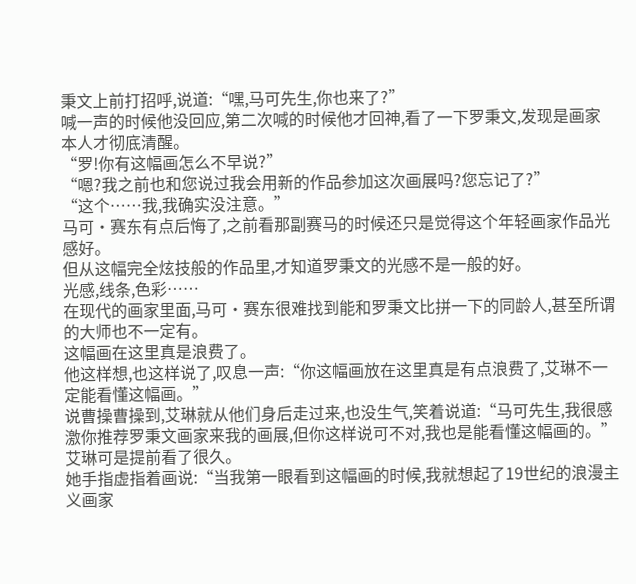秉文上前打招呼,说道:“嘿,马可先生,你也来了?”
喊一声的时候他没回应,第二次喊的时候他才回神,看了一下罗秉文,发现是画家本人才彻底清醒。
“罗!你有这幅画怎么不早说?”
“嗯?我之前也和您说过我会用新的作品参加这次画展吗?您忘记了?”
“这个……我,我确实没注意。”
马可·赛东有点后悔了,之前看那副赛马的时候还只是觉得这个年轻画家作品光感好。
但从这幅完全炫技般的作品里,才知道罗秉文的光感不是一般的好。
光感,线条,色彩……
在现代的画家里面,马可·赛东很难找到能和罗秉文比拼一下的同龄人,甚至所谓的大师也不一定有。
这幅画在这里真是浪费了。
他这样想,也这样说了,叹息一声:“你这幅画放在这里真是有点浪费了,艾琳不一定能看懂这幅画。”
说曹操曹操到,艾琳就从他们身后走过来,也没生气,笑着说道:“马可先生,我很感激你推荐罗秉文画家来我的画展,但你这样说可不对,我也是能看懂这幅画的。”
艾琳可是提前看了很久。
她手指虚指着画说:“当我第一眼看到这幅画的时候,我就想起了19世纪的浪漫主义画家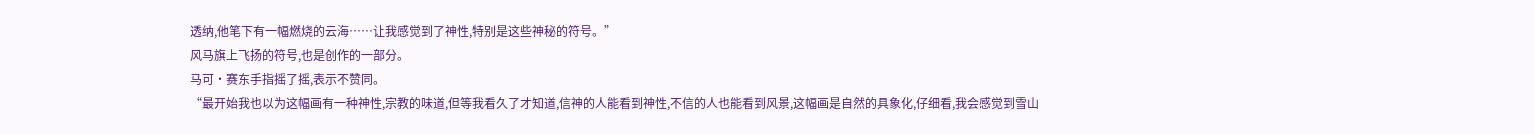透纳,他笔下有一幅燃烧的云海……让我感觉到了神性,特别是这些神秘的符号。”
风马旗上飞扬的符号,也是创作的一部分。
马可·赛东手指摇了摇,表示不赞同。
“最开始我也以为这幅画有一种神性,宗教的味道,但等我看久了才知道,信神的人能看到神性,不信的人也能看到风景,这幅画是自然的具象化,仔细看,我会感觉到雪山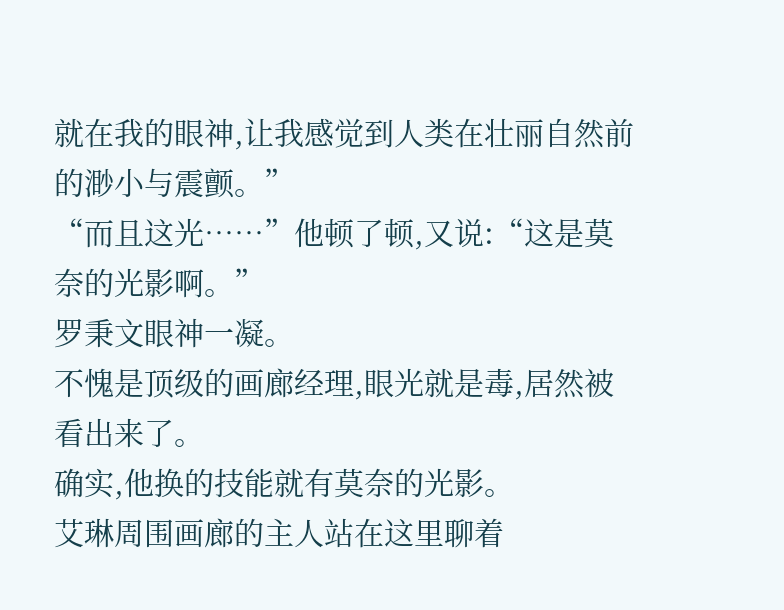就在我的眼神,让我感觉到人类在壮丽自然前的渺小与震颤。”
“而且这光……”他顿了顿,又说:“这是莫奈的光影啊。”
罗秉文眼神一凝。
不愧是顶级的画廊经理,眼光就是毒,居然被看出来了。
确实,他换的技能就有莫奈的光影。
艾琳周围画廊的主人站在这里聊着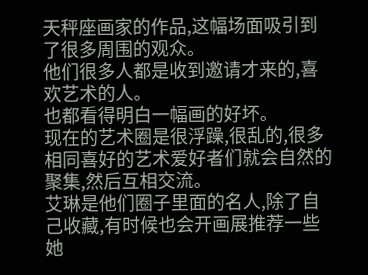天秤座画家的作品,这幅场面吸引到了很多周围的观众。
他们很多人都是收到邀请才来的,喜欢艺术的人。
也都看得明白一幅画的好坏。
现在的艺术圈是很浮躁,很乱的,很多相同喜好的艺术爱好者们就会自然的聚集,然后互相交流。
艾琳是他们圈子里面的名人,除了自己收藏,有时候也会开画展推荐一些她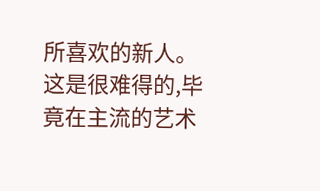所喜欢的新人。
这是很难得的,毕竟在主流的艺术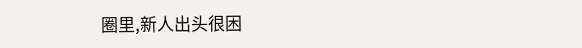圈里,新人出头很困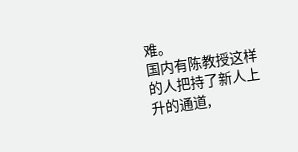难。
国内有陈教授这样的人把持了新人上升的通道,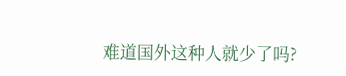难道国外这种人就少了吗?